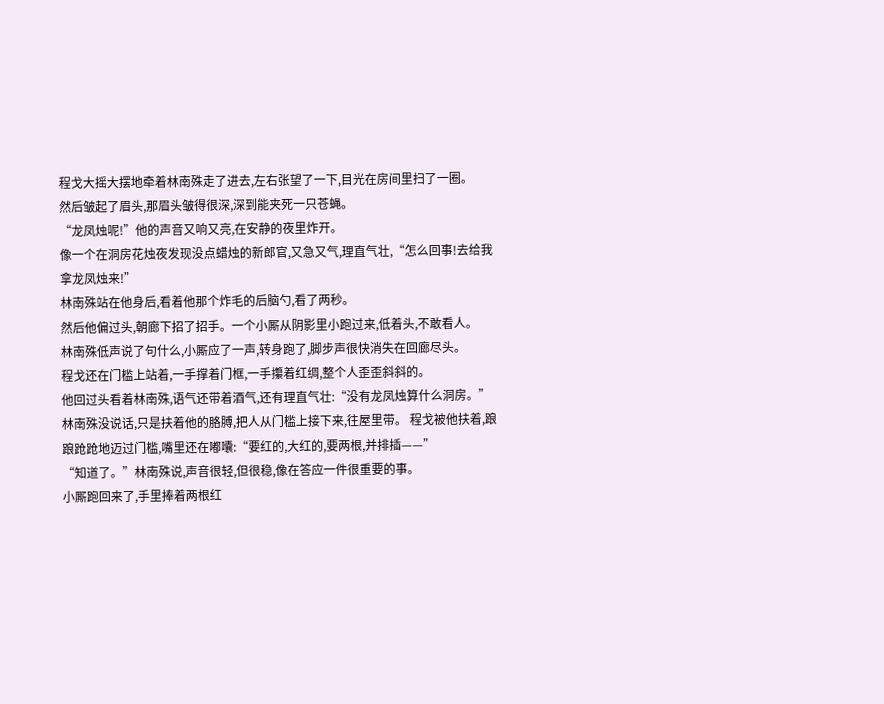程戈大摇大摆地牵着林南殊走了进去,左右张望了一下,目光在房间里扫了一圈。
然后皱起了眉头,那眉头皱得很深,深到能夹死一只苍蝇。
“龙凤烛呢!”他的声音又响又亮,在安静的夜里炸开。
像一个在洞房花烛夜发现没点蜡烛的新郎官,又急又气,理直气壮,“怎么回事!去给我拿龙凤烛来!”
林南殊站在他身后,看着他那个炸毛的后脑勺,看了两秒。
然后他偏过头,朝廊下招了招手。一个小厮从阴影里小跑过来,低着头,不敢看人。
林南殊低声说了句什么,小厮应了一声,转身跑了,脚步声很快消失在回廊尽头。
程戈还在门槛上站着,一手撑着门框,一手攥着红绸,整个人歪歪斜斜的。
他回过头看着林南殊,语气还带着酒气,还有理直气壮:“没有龙凤烛算什么洞房。”
林南殊没说话,只是扶着他的胳膊,把人从门槛上接下来,往屋里带。 程戈被他扶着,踉踉跄跄地迈过门槛,嘴里还在嘟囔:“要红的,大红的,要两根,并排插——”
“知道了。”林南殊说,声音很轻,但很稳,像在答应一件很重要的事。
小厮跑回来了,手里捧着两根红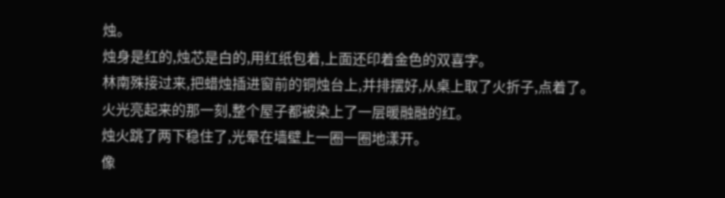烛。
烛身是红的,烛芯是白的,用红纸包着,上面还印着金色的双喜字。
林南殊接过来,把蜡烛插进窗前的铜烛台上,并排摆好,从桌上取了火折子,点着了。
火光亮起来的那一刻,整个屋子都被染上了一层暖融融的红。
烛火跳了两下稳住了,光晕在墙壁上一圈一圈地漾开。
像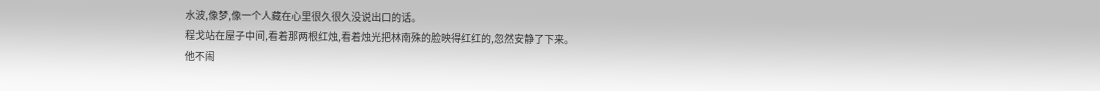水波,像梦,像一个人藏在心里很久很久没说出口的话。
程戈站在屋子中间,看着那两根红烛,看着烛光把林南殊的脸映得红红的,忽然安静了下来。
他不闹